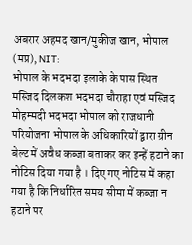अबरार अहमद खान/मुकीज खान, भोपाल (मप्र), NIT:
भोपाल के भदभदा इलाके के पास स्थित मस्जिद दिलकश भदभदा चौराहा एवं मस्जिद मोहम्मदी भदभदा भोपाल को राजधानी परियोजना भोपाल के अधिकारियों द्वारा ग्रीन बेल्ट में अवैध कब्जा बताकर कर इन्हें हटाने का नोटिस दिया गया है । दिए गए नोटिस में कहा गया है कि निर्धारित समय सीमा में कब्जा न हटाने पर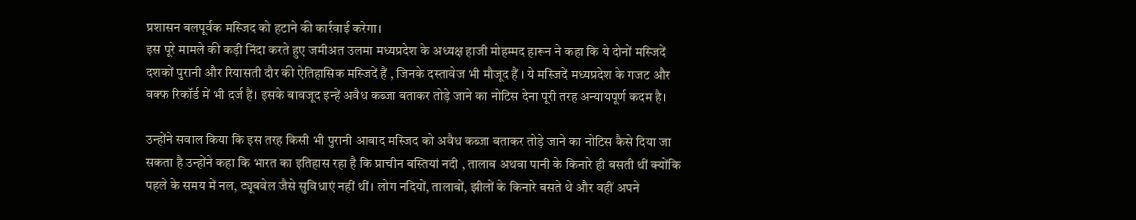प्रशासन बलपूर्वक मस्जिद को हटाने की कार्रवाई करेगा।
इस पूरे मामले की कड़ी निंदा करते हुए जमीअत उलमा मध्यप्रदेश के अध्यक्ष हाजी मोहम्मद हारून ने कहा कि ये दोनों मस्जिदें दशकों पुरानी और रियासती दौर की ऐतिहासिक मस्जिदें हैं , जिनके दस्तावेज भी मौजूद हैं । ये मस्जिदें मध्यप्रदेश के गजट और वक्फ रिकॉर्ड में भी दर्ज हैं। इसके बावजूद इन्हें अवैध कब्जा बताकर तोड़े जाने का नोटिस देना पूरी तरह अन्यायपूर्ण कदम है।

उन्होंने सवाल किया कि इस तरह किसी भी पुरानी आबाद मस्जिद को अवैध कब्जा बताकर तोड़े जाने का नोटिस कैसे दिया जा सकता है उन्होंने कहा कि भारत का इतिहास रहा है कि प्राचीन बस्तियां नदी , तालाब अथवा पानी के किनारे ही बसती थीं क्योंकि पहले के समय में नल, ट्यूबवेल जैसे सुविधाएं नहीं थीं। लोग नदियों, तालाबों, झीलों के किनारे बसते थे और वहीं अपने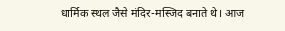धार्मिक स्थल जैसे मंदिर-मस्जिद बनाते थे। आज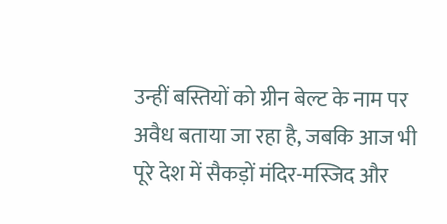उन्हीं बस्तियों को ग्रीन बेल्ट के नाम पर अवैध बताया जा रहा है, जबकि आज भी पूरे देश में सैकड़ों मंदिर-मस्जिद और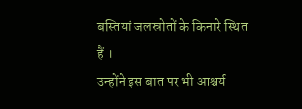बस्तियां जलस्रोतों के किनारे स्थित हैं ।
उन्होंने इस बात पर भी आश्चर्य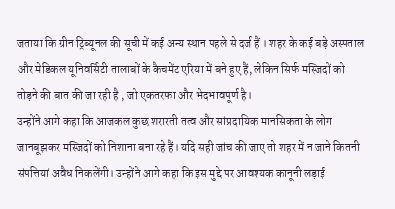जताया कि ग्रीन ट्रिब्यूनल की सूची में कई अन्य स्थान पहले से दर्ज हैं । शहर के कई बड़े अस्पताल और मेडिकल यूनिवर्सिटी तालाबों के कैचमेंट एरिया में बने हुए हैं, लेकिन सिर्फ मस्जिदों को तोड़ने की बात की जा रही है , जो एकतरफा और भेदभावपूर्ण है।
उन्होंने आगे कहा कि आजकल कुछ शरारती तत्व और सांप्रदायिक मानसिकता के लोग जानबूझकर मस्जिदों को निशाना बना रहे हैं। यदि सही जांच की जाए तो शहर में न जाने कितनी संपत्तियां अवैध निकलेंगी। उन्होंने आगे कहा कि इस मुद्दे पर आवश्यक कानूनी लड़ाई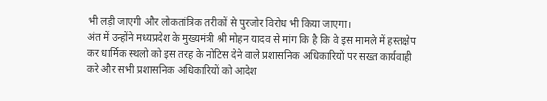भी लड़ी जाएगी और लोकतांत्रिक तरीकों से पुरजोर विरोध भी किया जाएगा।
अंत में उन्होंने मध्यप्रदेश के मुख्यमंत्री श्री मोहन यादव से मांग कि है कि वे इस मामले में हस्तक्षेप कर धार्मिक स्थलो को इस तरह के नोटिस देने वाले प्रशासनिक अधिकारियों पर सख्त कार्यवाही करे और सभी प्रशासनिक अधिकारियों को आदेश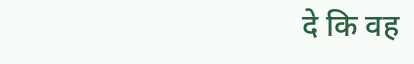दे कि वह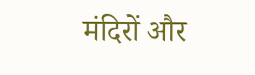मंदिरों और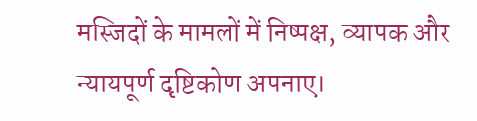मस्जिदों के मामलों में निष्पक्ष, व्यापक और न्यायपूर्ण दृष्टिकोण अपनाए।